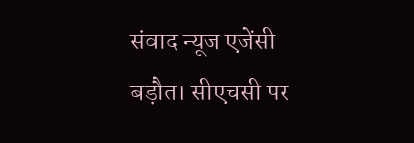संवाद न्यूज एजेंसी
बड़ौत। सीएचसी पर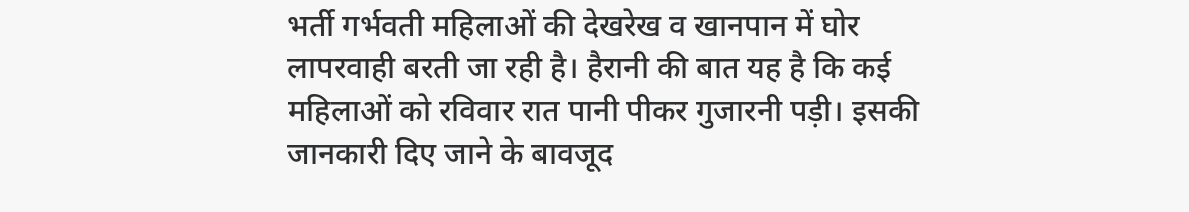भर्ती गर्भवती महिलाओं की देखरेख व खानपान में घोर लापरवाही बरती जा रही है। हैरानी की बात यह है कि कई महिलाओं को रविवार रात पानी पीकर गुजारनी पड़ी। इसकी जानकारी दिए जाने के बावजूद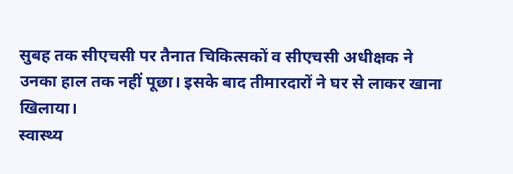सुबह तक सीएचसी पर तैनात चिकित्सकों व सीएचसी अधीक्षक ने उनका हाल तक नहीं पूछा। इसके बाद तीमारदारों ने घर से लाकर खाना खिलाया।
स्वास्थ्य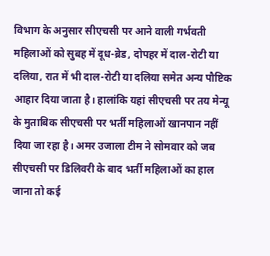विभाग के अनुसार सीएचसी पर आने वाली गर्भवती महिलाओं को सुबह में दूध-ब्रेड, दोपहर में दाल-रोटी या दलिया, रात में भी दाल-रोटी या दलिया समेत अन्य पौष्टिक आहार दिया जाता है। हालांकि यहां सीएचसी पर तय मेन्यू के मुताबिक सीएचसी पर भर्ती महिलाओं खानपान नहीं दिया जा रहा है। अमर उजाला टीम ने सोमवार को जब सीएचसी पर डिलिवरी के बाद भर्ती महिलाओं का हाल जाना तो कई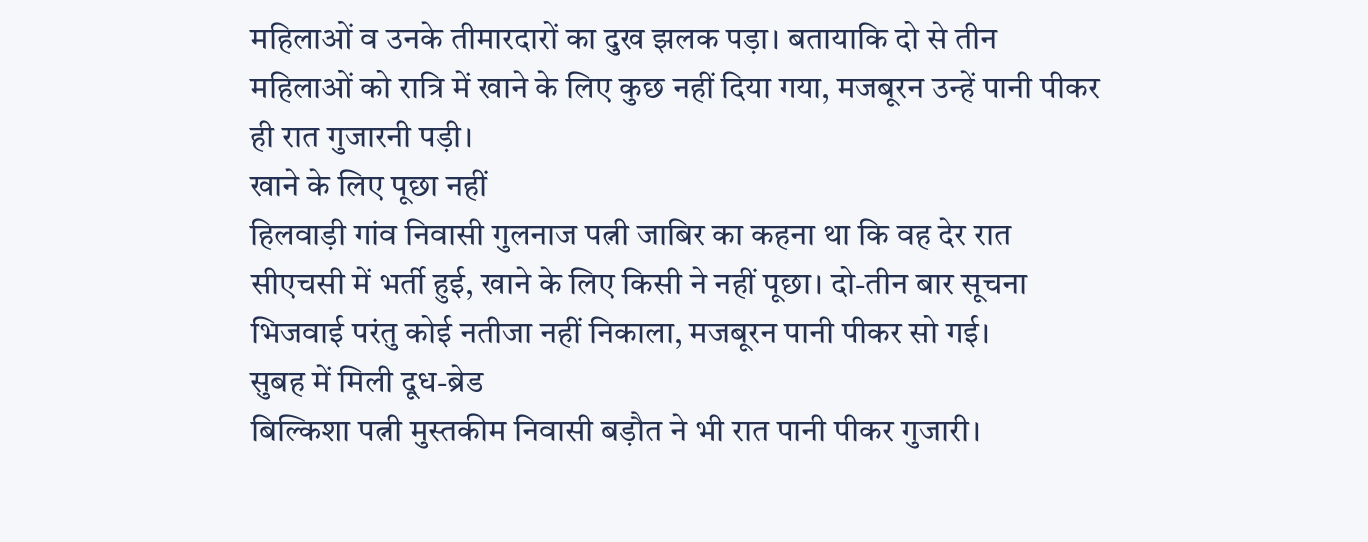महिलाओं व उनके तीमारदारों का दुख झलक पड़ा। बतायाकि दो से तीन महिलाओं को रात्रि में खाने के लिए कुछ नहीं दिया गया, मजबूरन उन्हें पानी पीकर ही रात गुजारनी पड़ी।
खाने के लिए पूछा नहीं
हिलवाड़ी गांव निवासी गुलनाज पत्नी जाबिर का कहना था कि वह देर रात सीएचसी में भर्ती हुई, खाने के लिए किसी ने नहीं पूछा। दो-तीन बार सूचना भिजवाई परंतु कोई नतीजा नहीं निकाला, मजबूरन पानी पीकर सो गई।
सुबह में मिली दूध-ब्रेड
बिल्किशा पत्नी मुस्तकीम निवासी बड़ौत ने भी रात पानी पीकर गुजारी।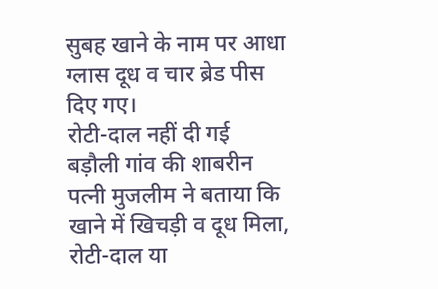सुबह खाने के नाम पर आधा ग्लास दूध व चार ब्रेड पीस दिए गए।
रोटी-दाल नहीं दी गई
बड़ौली गांव की शाबरीन पत्नी मुजलीम ने बताया कि खाने में खिचड़ी व दूध मिला, रोटी-दाल या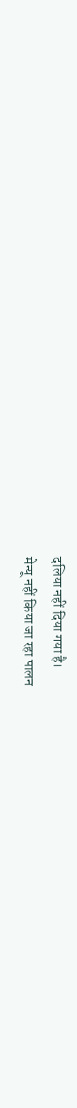दलिया नहीं दिया गया है।
मेन्यू नहीं किया जा रहा पालन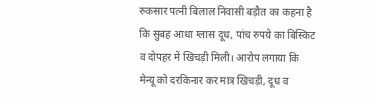रुकसार पत्नी बिलाल निवासी बड़ौत का कहना है कि सुबह आधा ग्लास दूध, पांच रुपये का बिस्किट व दोपहर में खिचड़ी मिली। आरोप लगाया कि मेन्यू को दरकिनार कर मात्र खिचड़ी, दूध व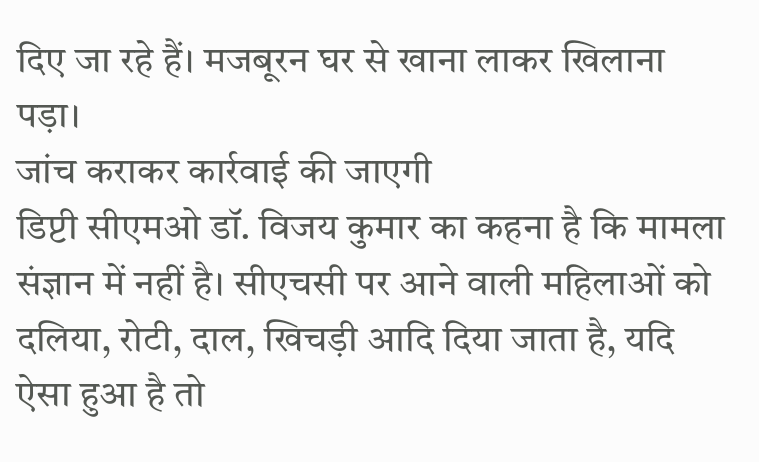दिए जा रहे हैं। मजबूरन घर से खाना लाकर खिलाना पड़ा।
जांच कराकर कार्रवाई की जाएगी
डिप्टी सीएमओ डॉ. विजय कुमार का कहना है कि मामला संज्ञान में नहीं है। सीएचसी पर आने वाली महिलाओं को दलिया, रोटी, दाल, खिचड़ी आदि दिया जाता है, यदि ऐसा हुआ है तो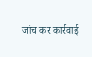जांच कर कार्रवाई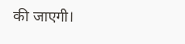की जाएगी।